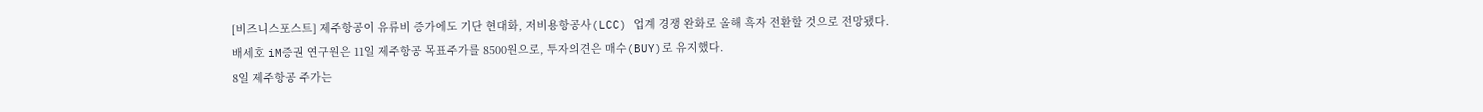[비즈니스포스트] 제주항공이 유류비 증가에도 기단 현대화, 저비용항공사(LCC) 업계 경쟁 완화로 올해 흑자 전환할 것으로 전망됐다.
배세호 iM증권 연구원은 11일 제주항공 목표주가를 8500원으로, 투자의견은 매수(BUY)로 유지했다.
8일 제주항공 주가는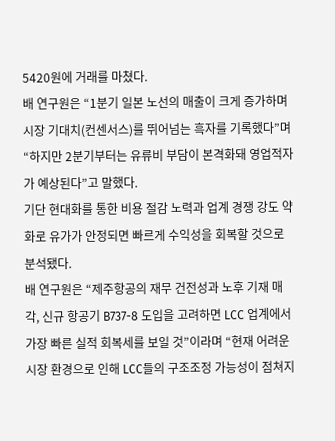5420원에 거래를 마쳤다.
배 연구원은 “1분기 일본 노선의 매출이 크게 증가하며 시장 기대치(컨센서스)를 뛰어넘는 흑자를 기록했다”며 “하지만 2분기부터는 유류비 부담이 본격화돼 영업적자가 예상된다”고 말했다.
기단 현대화를 통한 비용 절감 노력과 업계 경쟁 강도 약화로 유가가 안정되면 빠르게 수익성을 회복할 것으로 분석됐다.
배 연구원은 “제주항공의 재무 건전성과 노후 기재 매각, 신규 항공기 B737-8 도입을 고려하면 LCC 업계에서 가장 빠른 실적 회복세를 보일 것”이라며 “현재 어려운 시장 환경으로 인해 LCC들의 구조조정 가능성이 점쳐지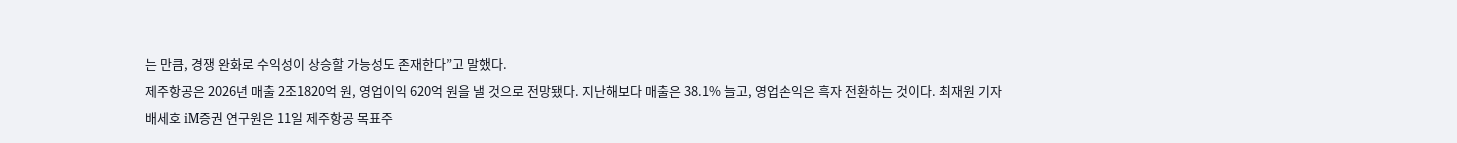는 만큼, 경쟁 완화로 수익성이 상승할 가능성도 존재한다”고 말했다.
제주항공은 2026년 매출 2조1820억 원, 영업이익 620억 원을 낼 것으로 전망됐다. 지난해보다 매출은 38.1% 늘고, 영업손익은 흑자 전환하는 것이다. 최재원 기자
배세호 iM증권 연구원은 11일 제주항공 목표주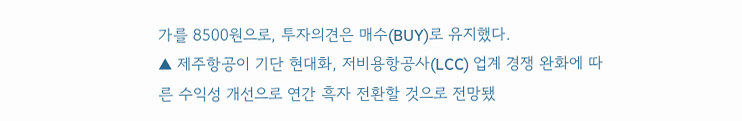가를 8500원으로, 투자의견은 매수(BUY)로 유지했다.
▲ 제주항공이 기단 현대화, 저비용항공사(LCC) 업계 경쟁 완화에 따른 수익성 개선으로 연간 흑자 전환할 것으로 전망됐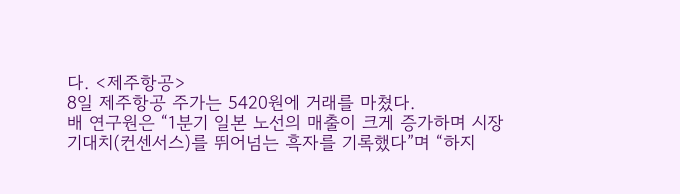다. <제주항공>
8일 제주항공 주가는 5420원에 거래를 마쳤다.
배 연구원은 “1분기 일본 노선의 매출이 크게 증가하며 시장 기대치(컨센서스)를 뛰어넘는 흑자를 기록했다”며 “하지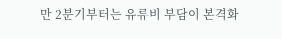만 2분기부터는 유류비 부담이 본격화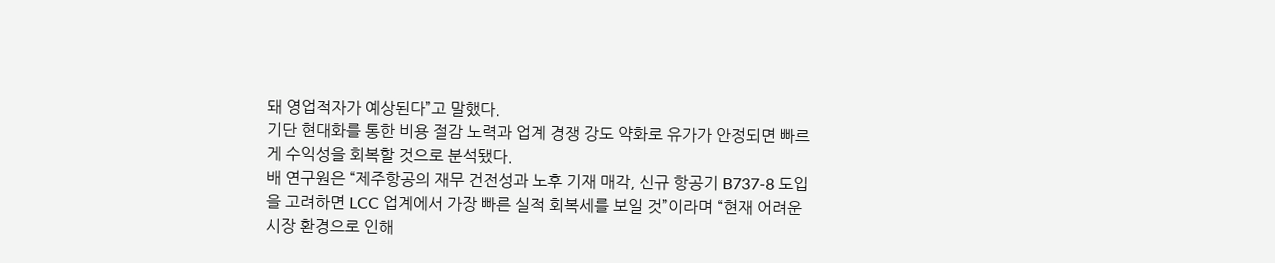돼 영업적자가 예상된다”고 말했다.
기단 현대화를 통한 비용 절감 노력과 업계 경쟁 강도 약화로 유가가 안정되면 빠르게 수익성을 회복할 것으로 분석됐다.
배 연구원은 “제주항공의 재무 건전성과 노후 기재 매각, 신규 항공기 B737-8 도입을 고려하면 LCC 업계에서 가장 빠른 실적 회복세를 보일 것”이라며 “현재 어려운 시장 환경으로 인해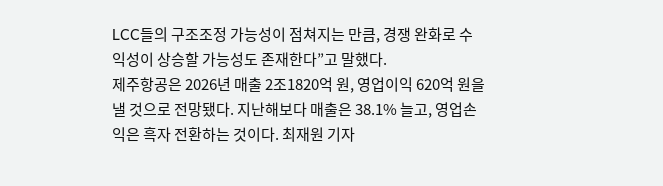LCC들의 구조조정 가능성이 점쳐지는 만큼, 경쟁 완화로 수익성이 상승할 가능성도 존재한다”고 말했다.
제주항공은 2026년 매출 2조1820억 원, 영업이익 620억 원을 낼 것으로 전망됐다. 지난해보다 매출은 38.1% 늘고, 영업손익은 흑자 전환하는 것이다. 최재원 기자